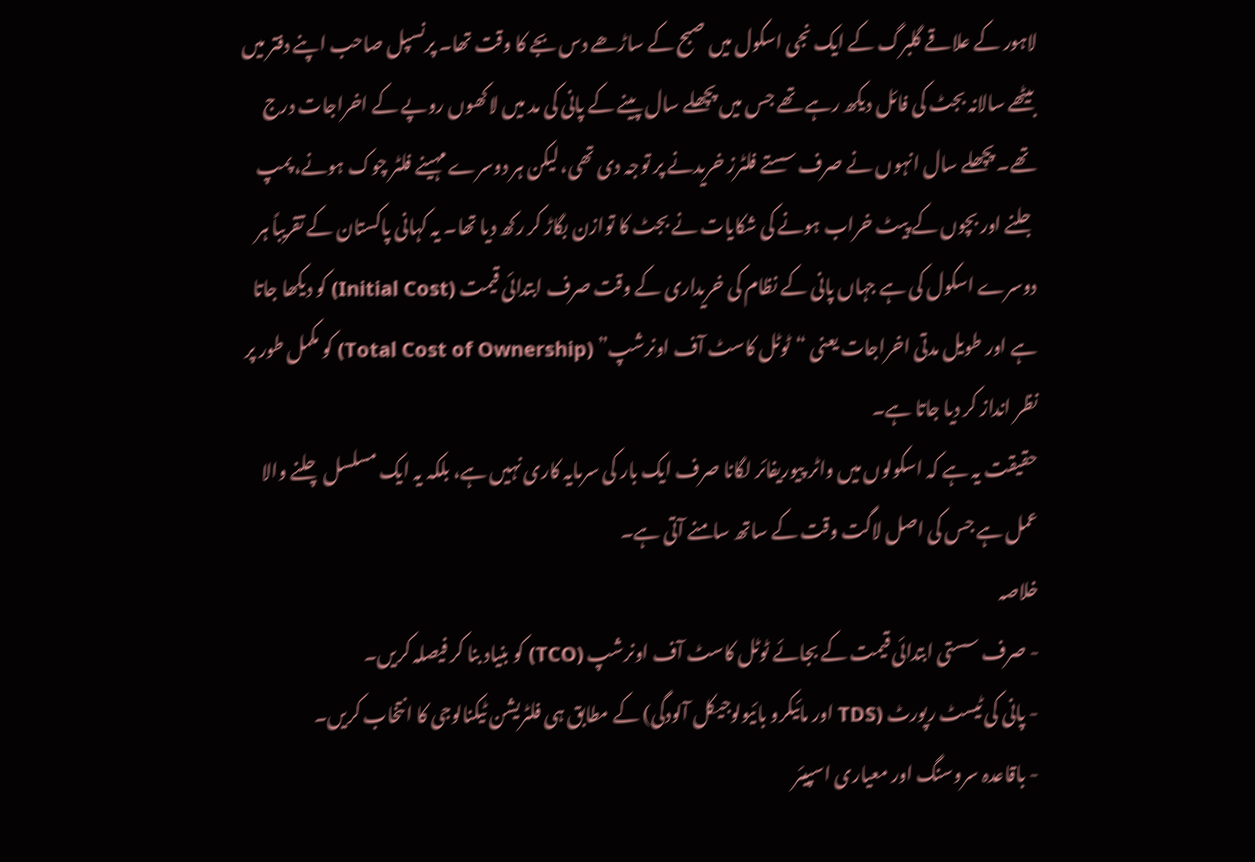لاہور کے علاقے گلبرگ کے ایک نجی اسکول میں صبح کے ساڑھے دس بجے کا وقت تھا۔ پرنسپل صاحب اپنے دفتر میں بیٹھے سالانہ بجٹ کی فائل دیکھ رہے تھے جس میں پچھلے سال پینے کے پانی کی مد میں لاکھوں روپے کے اخراجات درج تھے۔ پچھلے سال انہوں نے صرف سستے فلٹرز خریدنے پر توجہ دی تھی، لیکن ہر دوسرے مہینے فلٹر چوک ہونے، پمپ جلنے اور بچوں کے پیٹ خراب ہونے کی شکایات نے بجٹ کا توازن بگاڑ کر رکھ دیا تھا۔ یہ کہانی پاکستان کے تقریباً ہر دوسرے اسکول کی ہے جہاں پانی کے نظام کی خریداری کے وقت صرف ابتدائی قیمت (Initial Cost) کو دیکھا جاتا ہے اور طویل مدتی اخراجات یعنی “ٹوٹل کاسٹ آف اونرشپ” (Total Cost of Ownership) کو مکمل طور پر نظر انداز کر دیا جاتا ہے۔
حقیقت یہ ہے کہ اسکولوں میں واٹر پیوریفائر لگانا صرف ایک بار کی سرمایہ کاری نہیں ہے، بلکہ یہ ایک مسلسل چلنے والا عمل ہے جس کی اصل لاگت وقت کے ساتھ سامنے آتی ہے۔
خلاصہ
- صرف سستی ابتدائی قیمت کے بجائے ٹوٹل کاسٹ آف اونرشپ (TCO) کو بنیاد بنا کر فیصلہ کریں۔
- پانی کی ٹیسٹ رپورٹ (TDS اور مائیکرو بائیولوجیکل آلودگی) کے مطابق ہی فلٹریشن ٹیکنالوجی کا انتخاب کریں۔
- باقاعدہ سروسنگ اور معیاری اسپیئر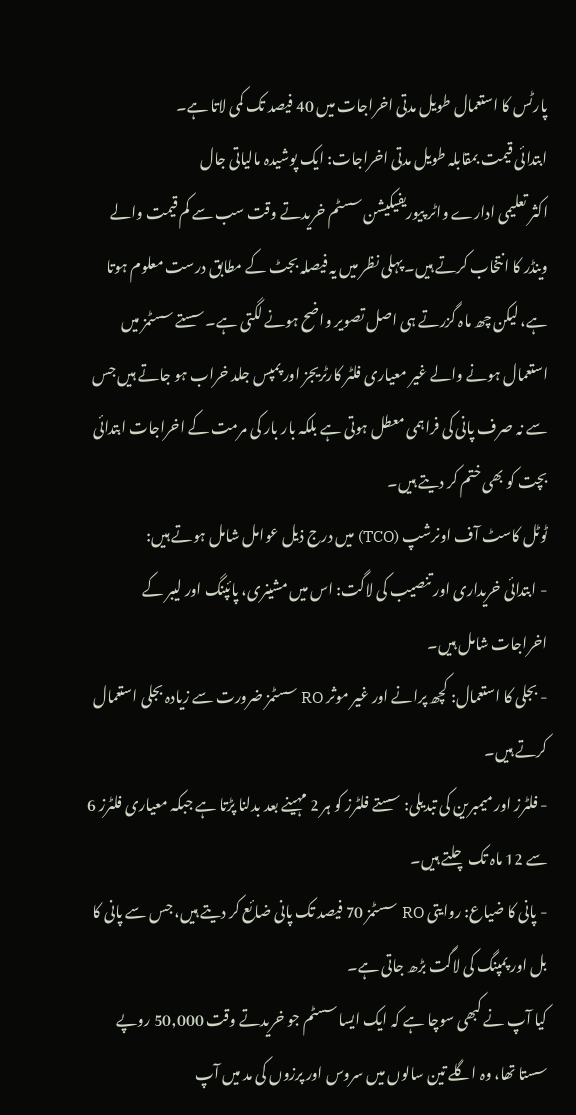پارٹس کا استعمال طویل مدتی اخراجات میں 40 فیصد تک کمی لاتا ہے۔
ابتدائی قیمت بمقابلہ طویل مدتی اخراجات: ایک پوشیدہ مالیاتی جال
اکثر تعلیمی ادارے واٹر پیوریفیکیشن سسٹم خریدتے وقت سب سے کم قیمت والے وینڈر کا انتخاب کرتے ہیں۔ پہلی نظر میں یہ فیصلہ بجٹ کے مطابق درست معلوم ہوتا ہے، لیکن چھ ماہ گزرتے ہی اصل تصویر واضح ہونے لگتی ہے۔ سستے سسٹمز میں استعمال ہونے والے غیر معیاری فلٹر کارٹریجز اور پمپس جلد خراب ہو جاتے ہیں جس سے نہ صرف پانی کی فراہمی معطل ہوتی ہے بلکہ بار بار کی مرمت کے اخراجات ابتدائی بچت کو بھی ختم کر دیتے ہیں۔
ٹوٹل کاسٹ آف اونرشپ (TCO) میں درج ذیل عوامل شامل ہوتے ہیں:
- ابتدائی خریداری اور تنصیب کی لاگت: اس میں مشینری، پائپنگ اور لیبر کے اخراجات شامل ہیں۔
- بجلی کا استعمال: کچھ پرانے اور غیر موثر RO سسٹمز ضرورت سے زیادہ بجلی استعمال کرتے ہیں۔
- فلٹرز اور میمبرین کی تبدیلی: سستے فلٹرز کو ہر 2 مہینے بعد بدلنا پڑتا ہے جبکہ معیاری فلٹرز 6 سے 12 ماہ تک چلتے ہیں۔
- پانی کا ضیاع: روایتی RO سسٹمز 70 فیصد تک پانی ضائع کر دیتے ہیں، جس سے پانی کا بل اور پمپنگ کی لاگت بڑھ جاتی ہے۔
کیا آپ نے کبھی سوچا ہے کہ ایک ایسا سسٹم جو خریدتے وقت 50,000 روپے سستا تھا، وہ اگلے تین سالوں میں سروس اور پرزوں کی مد میں آپ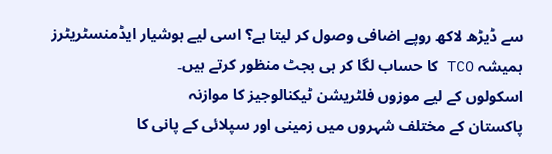سے ڈیڑھ لاکھ روپے اضافی وصول کر لیتا ہے؟ اسی لیے ہوشیار ایڈمنسٹریٹرز ہمیشہ TCO کا حساب لگا کر ہی بجٹ منظور کرتے ہیں۔
اسکولوں کے لیے موزوں فلٹریشن ٹیکنالوجیز کا موازنہ
پاکستان کے مختلف شہروں میں زمینی اور سپلائی کے پانی کا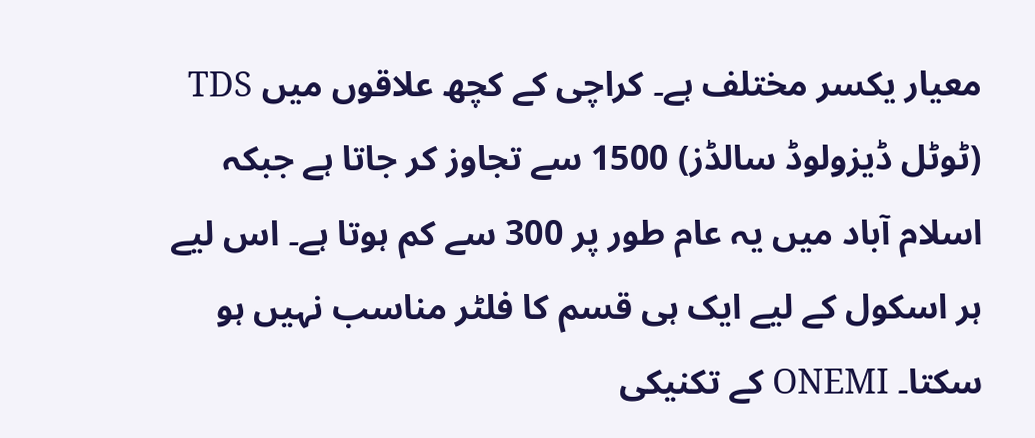معیار یکسر مختلف ہے۔ کراچی کے کچھ علاقوں میں TDS (ٹوٹل ڈیزولوڈ سالڈز) 1500 سے تجاوز کر جاتا ہے جبکہ اسلام آباد میں یہ عام طور پر 300 سے کم ہوتا ہے۔ اس لیے ہر اسکول کے لیے ایک ہی قسم کا فلٹر مناسب نہیں ہو سکتا۔ ONEMI کے تکنیکی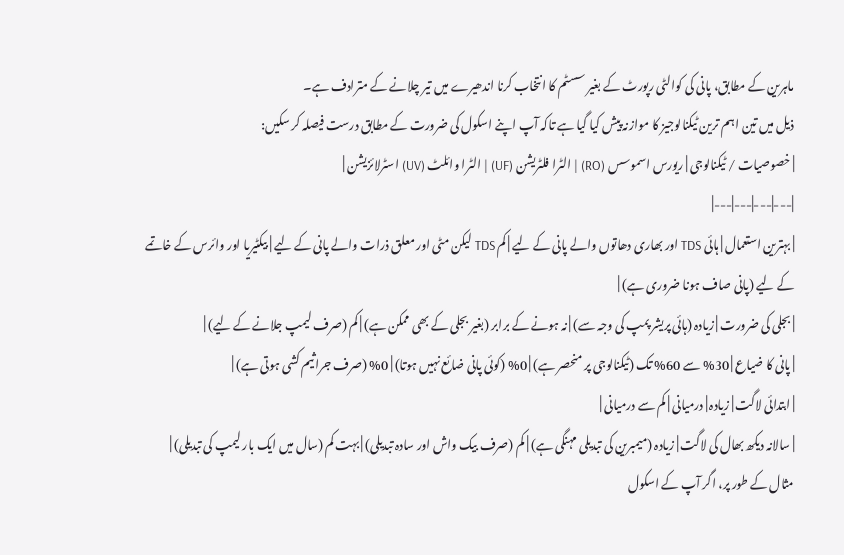ماہرین کے مطابق، پانی کی کوالٹی رپورٹ کے بغیر سسٹم کا انتخاب کرنا اندھیرے میں تیر چلانے کے مترادف ہے۔
ذیل میں تین اہم ترین ٹیکنالوجیز کا موازنہ پیش کیا گیا ہے تاکہ آپ اپنے اسکول کی ضرورت کے مطابق درست فیصلہ کر سکیں:
| خصوصیات / ٹیکنالوجی | ریورس اسموسس (RO) | الٹرا فلٹریشن (UF) | الٹرا وائلٹ (UV) اسٹرلائزیشن |
|---|---|---|---|
| بہترین استعمال | ہائی TDS اور بھاری دھاتوں والے پانی کے لیے | کم TDS لیکن مٹی اور معلق ذرات والے پانی کے لیے | بیکٹیریا اور وائرس کے خاتمے کے لیے (پانی صاف ہونا ضروری ہے) |
| بجلی کی ضرورت | زیادہ (ہائی پریشر پمپ کی وجہ سے) | نہ ہونے کے برابر (بغیر بجلی کے بھی ممکن ہے) | کم (صرف لیمپ جلانے کے لیے) |
| پانی کا ضیاع | 30% سے 60% تک (ٹیکنالوجی پر منحصر ہے) | 0% (کوئی پانی ضائع نہیں ہوتا) | 0% (صرف جراثیم کشی ہوتی ہے) |
| ابتدائی لاگت | زیادہ | درمیانی | کم سے درمیانی |
| سالانہ دیکھ بھال کی لاگت | زیادہ (میمبرین کی تبدیلی مہنگی ہے) | کم (صرف بیک واش اور سادہ تبدیلی) | بہت کم (سال میں ایک بار لیمپ کی تبدیلی) |
مثال کے طور پر، اگر آپ کے اسکول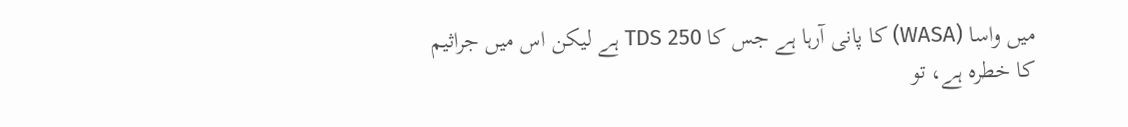میں واسا (WASA) کا پانی آرہا ہے جس کا TDS 250 ہے لیکن اس میں جراثیم کا خطرہ ہے، تو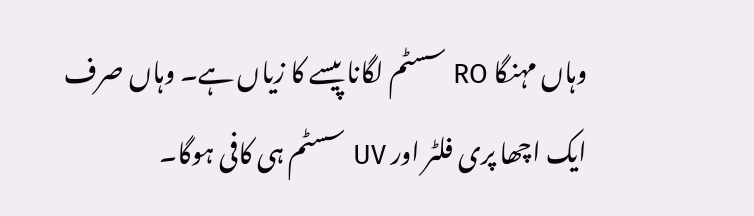وہاں مہنگا RO سسٹم لگانا پیسے کا زیاں ہے۔ وہاں صرف ایک اچھا پری فلٹر اور UV سسٹم ہی کافی ہوگا۔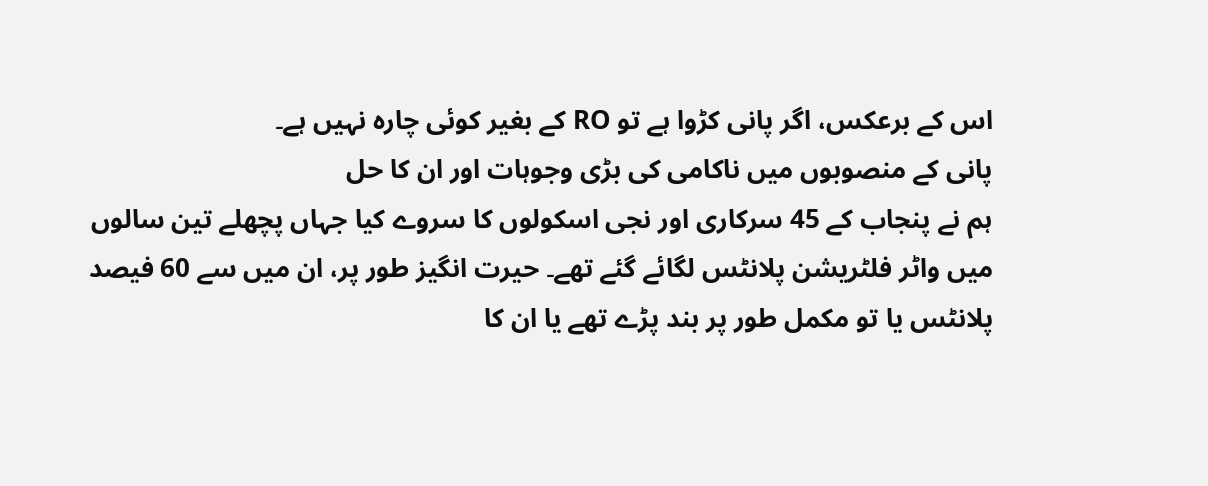اس کے برعکس، اگر پانی کڑوا ہے تو RO کے بغیر کوئی چارہ نہیں ہے۔
پانی کے منصوبوں میں ناکامی کی بڑی وجوہات اور ان کا حل
ہم نے پنجاب کے 45 سرکاری اور نجی اسکولوں کا سروے کیا جہاں پچھلے تین سالوں میں واٹر فلٹریشن پلانٹس لگائے گئے تھے۔ حیرت انگیز طور پر، ان میں سے 60 فیصد پلانٹس یا تو مکمل طور پر بند پڑے تھے یا ان کا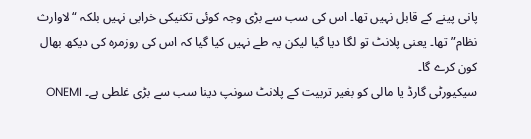پانی پینے کے قابل نہیں تھا۔ اس کی سب سے بڑی وجہ کوئی تکنیکی خرابی نہیں بلکہ “لاوارث نظام” تھا۔ یعنی پلانٹ تو لگا دیا گیا لیکن یہ طے نہیں کیا گیا کہ اس کی روزمرہ کی دیکھ بھال کون کرے گا۔
سیکیورٹی گارڈ یا مالی کو بغیر تربیت کے پلانٹ سونپ دینا سب سے بڑی غلطی ہے۔ ONEMI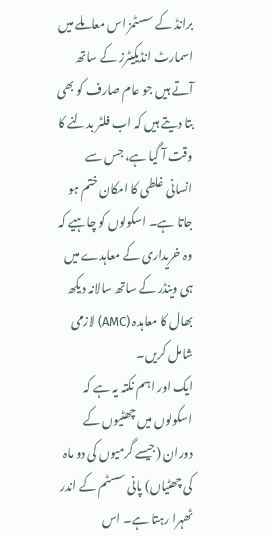برانڈ کے سسٹمز اس معاملے میں اسمارٹ انڈیکیٹرز کے ساتھ آتے ہیں جو عام صارف کو بھی بتا دیتے ہیں کہ اب فلٹر بدلنے کا وقت آ گیا ہے، جس سے انسانی غلطی کا امکان ختم ہو جاتا ہے۔ اسکولوں کو چاہیے کہ وہ خریداری کے معاہدے میں ہی وینڈر کے ساتھ سالانہ دیکھ بھال کا معاہدہ (AMC) لازمی شامل کریں۔
ایک اور اہم نکتہ یہ ہے کہ اسکولوں میں چھٹیوں کے دوران (جیسے گرمیوں کی دو ماہ کی چھٹیاں) پانی سسٹم کے اندر ٹھہرا رہتا ہے۔ اس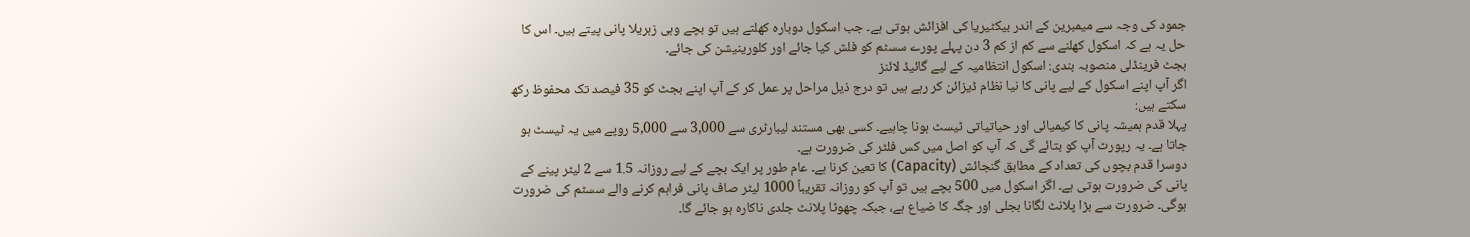جمود کی وجہ سے میمبرین کے اندر بیکٹیریا کی افزائش ہوتی ہے۔ جب اسکول دوبارہ کھلتے ہیں تو بچے وہی زہریلا پانی پیتے ہیں۔ اس کا حل یہ ہے کہ اسکول کھلنے سے کم از کم 3 دن پہلے پورے سسٹم کو فلش کیا جائے اور کلورینیشن کی جائے۔
بجٹ فرینڈلی منصوبہ بندی: اسکول انتظامیہ کے لیے گائیڈ لائنز
اگر آپ اپنے اسکول کے لیے پانی کا نیا نظام ڈیزائن کر رہے ہیں تو درج ذیل مراحل پر عمل کر کے آپ اپنے بجٹ کو 35 فیصد تک محفوظ رکھ سکتے ہیں:
پہلا قدم ہمیشہ پانی کا کیمیائی اور حیاتیاتی ٹیسٹ ہونا چاہیے۔ کسی بھی مستند لیبارٹری سے 3,000 سے 5,000 روپے میں یہ ٹیسٹ ہو جاتا ہے۔ یہ رپورٹ آپ کو بتائے گی کہ آپ کو اصل میں کس فلٹر کی ضرورت ہے۔
دوسرا قدم بچوں کی تعداد کے مطابق گنجائش (Capacity) کا تعین کرنا ہے۔ عام طور پر ایک بچے کے لیے روزانہ 1.5 سے 2 لیٹر پینے کے پانی کی ضرورت ہوتی ہے۔ اگر اسکول میں 500 بچے ہیں تو آپ کو روزانہ تقریباً 1000 لیٹر صاف پانی فراہم کرنے والے سسٹم کی ضرورت ہوگی۔ ضرورت سے بڑا پلانٹ لگانا بجلی اور جگہ کا ضیاع ہے، جبکہ چھوٹا پلانٹ جلدی ناکارہ ہو جائے گا۔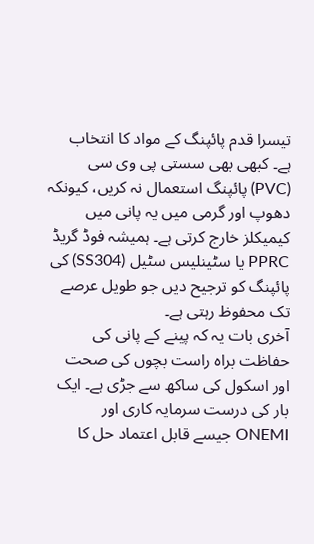تیسرا قدم پائپنگ کے مواد کا انتخاب ہے۔ کبھی بھی سستی پی وی سی (PVC) پائپنگ استعمال نہ کریں، کیونکہ دھوپ اور گرمی میں یہ پانی میں کیمیکلز خارج کرتی ہے۔ ہمیشہ فوڈ گریڈ PPRC یا سٹینلیس سٹیل (SS304) کی پائپنگ کو ترجیح دیں جو طویل عرصے تک محفوظ رہتی ہے۔
آخری بات یہ کہ پینے کے پانی کی حفاظت براہ راست بچوں کی صحت اور اسکول کی ساکھ سے جڑی ہے۔ ایک بار کی درست سرمایہ کاری اور ONEMI جیسے قابل اعتماد حل کا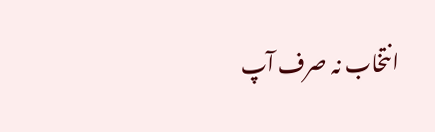انتخاب نہ صرف آپ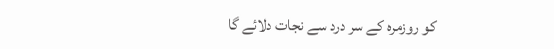کو روزمرہ کے سر درد سے نجات دلائے گا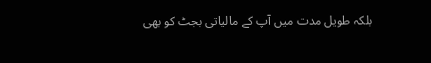بلکہ طویل مدت میں آپ کے مالیاتی بجٹ کو بھی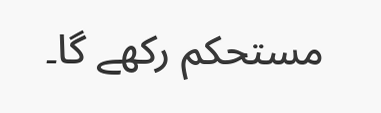مستحکم رکھے گا۔